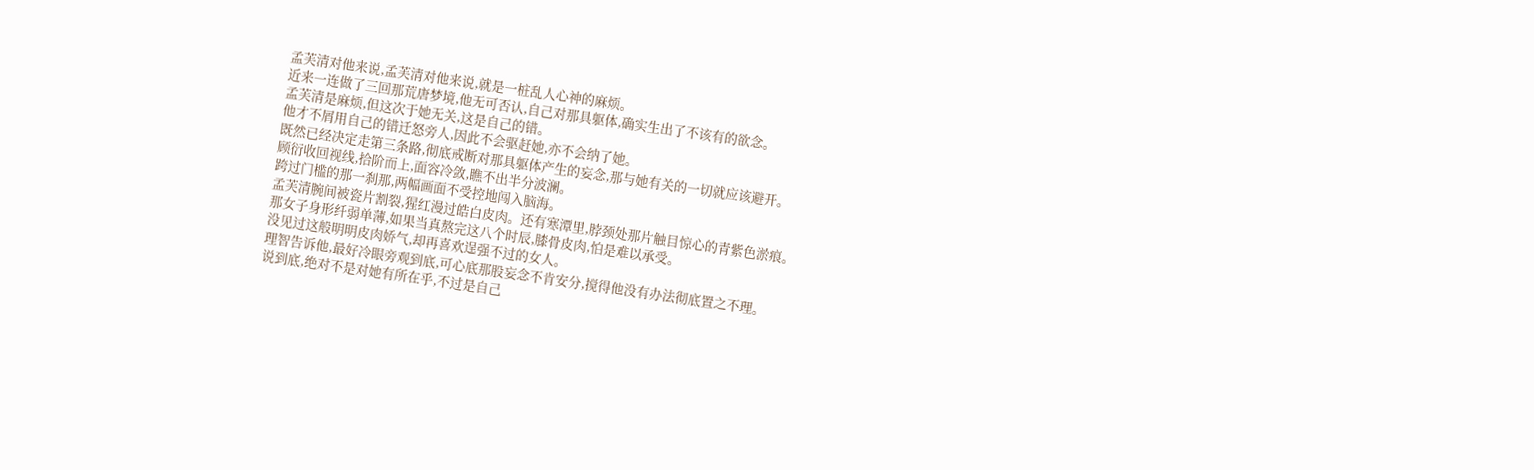孟芙清对他来说,孟芙清对他来说,就是一桩乱人心神的麻烦。
近来一连做了三回那荒唐梦境,他无可否认,自己对那具躯体,确实生出了不该有的欲念。
孟芙清是麻烦,但这次于她无关,这是自己的错。
他才不屑用自己的错迁怒旁人,因此不会驱赶她,亦不会纳了她。
既然已经决定走第三条路,彻底戒断对那具躯体产生的妄念,那与她有关的一切就应该避开。
顾衍收回视线,拾阶而上,面容冷敛,瞧不出半分波澜。
跨过门槛的那一刹那,两幅画面不受控地闯入脑海。
孟芙清腕间被瓷片割裂,猩红漫过皓白皮肉。还有寒潭里,脖颈处那片触目惊心的青紫色淤痕。
那女子身形纤弱单薄,如果当真熬完这八个时辰,膝骨皮肉,怕是难以承受。
没见过这般明明皮肉娇气,却再喜欢逞强不过的女人。
理智告诉他,最好冷眼旁观到底,可心底那股妄念不肯安分,搅得他没有办法彻底置之不理。
说到底,绝对不是对她有所在乎,不过是自己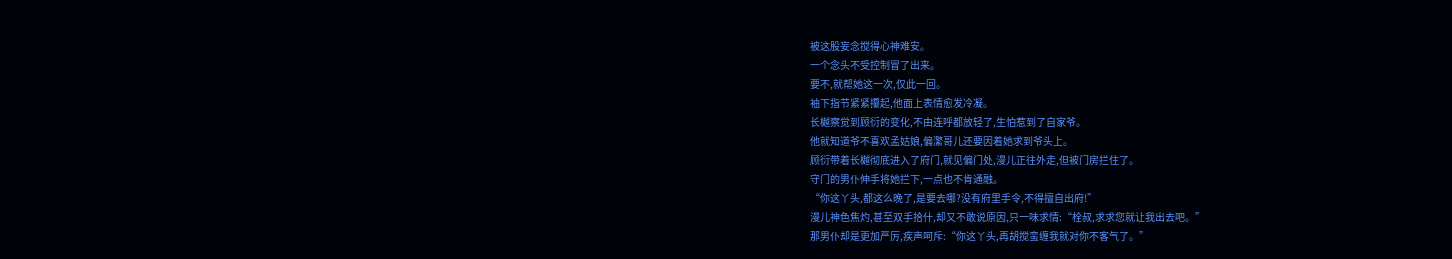被这股妄念搅得心神难安。
一个念头不受控制冒了出来。
要不,就帮她这一次,仅此一回。
袖下指节紧紧攥起,他面上表情愈发冷凝。
长樾察觉到顾衍的变化,不由连呼都放轻了,生怕惹到了自家爷。
他就知道爷不喜欢孟姑娘,偏瀿哥儿还要因着她求到爷头上。
顾衍带着长樾彻底进入了府门,就见偏门处,漫儿正往外走,但被门房拦住了。
守门的男仆伸手将她拦下,一点也不肯通融。
“你这丫头,都这么晚了,是要去哪?没有府里手令,不得擅自出府!”
漫儿神色焦灼,甚至双手拾什,却又不敢说原因,只一味求情:“栓叔,求求您就让我出去吧。”
那男仆却是更加严厉,疾声呵斥:“你这丫头,再胡搅蛮缠我就对你不客气了。”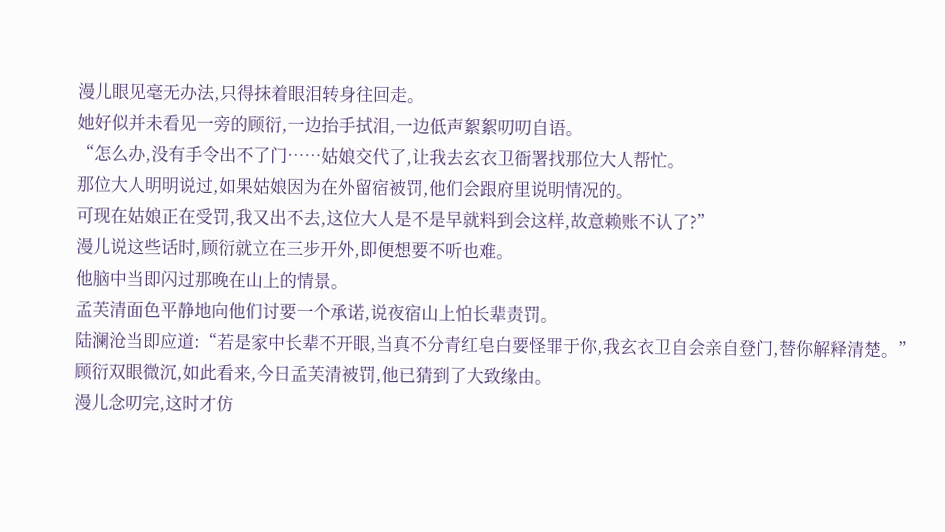漫儿眼见毫无办法,只得抹着眼泪转身往回走。
她好似并未看见一旁的顾衍,一边抬手拭泪,一边低声絮絮叨叨自语。
“怎么办,没有手令出不了门……姑娘交代了,让我去玄衣卫衙署找那位大人帮忙。
那位大人明明说过,如果姑娘因为在外留宿被罚,他们会跟府里说明情况的。
可现在姑娘正在受罚,我又出不去,这位大人是不是早就料到会这样,故意赖账不认了?”
漫儿说这些话时,顾衍就立在三步开外,即便想要不听也难。
他脑中当即闪过那晚在山上的情景。
孟芙清面色平静地向他们讨要一个承诺,说夜宿山上怕长辈责罚。
陆澜沧当即应道:“若是家中长辈不开眼,当真不分青红皂白要怪罪于你,我玄衣卫自会亲自登门,替你解释清楚。”
顾衍双眼微沉,如此看来,今日孟芙清被罚,他已猜到了大致缘由。
漫儿念叨完,这时才仿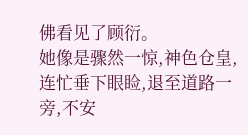佛看见了顾衍。
她像是骤然一惊,神色仓皇,连忙垂下眼睑,退至道路一旁,不安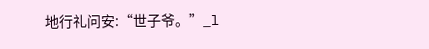地行礼问安:“世子爷。”_l